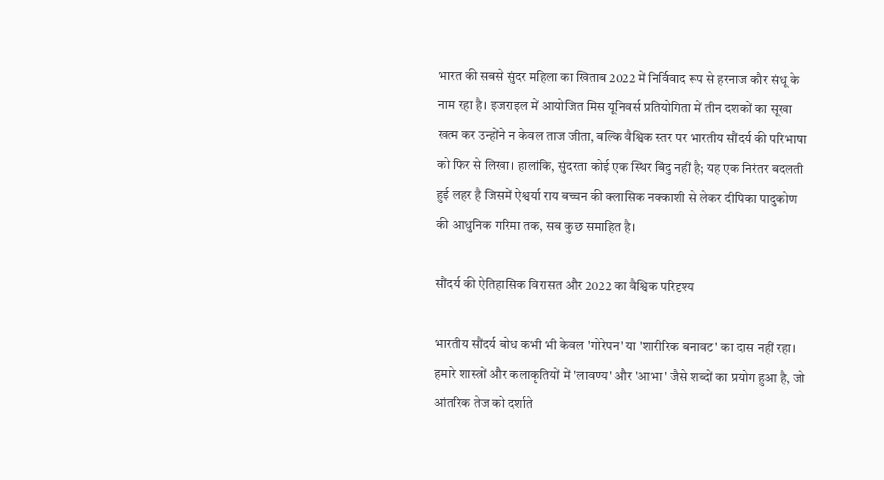भारत की सबसे सुंदर महिला का खिताब 2022 में निर्विवाद रूप से हरनाज कौर संधू के नाम रहा है। इजराइल में आयोजित मिस यूनिवर्स प्रतियोगिता में तीन दशकों का सूखा खत्म कर उन्होंने न केवल ताज जीता, बल्कि वैश्विक स्तर पर भारतीय सौंदर्य की परिभाषा को फिर से लिखा। हालांकि, सुंदरता कोई एक स्थिर बिंदु नहीं है; यह एक निरंतर बदलती हुई लहर है जिसमें ऐश्वर्या राय बच्चन की क्लासिक नक्काशी से लेकर दीपिका पादुकोण की आधुनिक गरिमा तक, सब कुछ समाहित है।

सौंदर्य की ऐतिहासिक विरासत और 2022 का वैश्विक परिदृश्य

भारतीय सौंदर्य बोध कभी भी केवल 'गोरेपन' या 'शारीरिक बनावट' का दास नहीं रहा। हमारे शास्त्रों और कलाकृतियों में 'लावण्य' और 'आभा' जैसे शब्दों का प्रयोग हुआ है, जो आंतरिक तेज को दर्शाते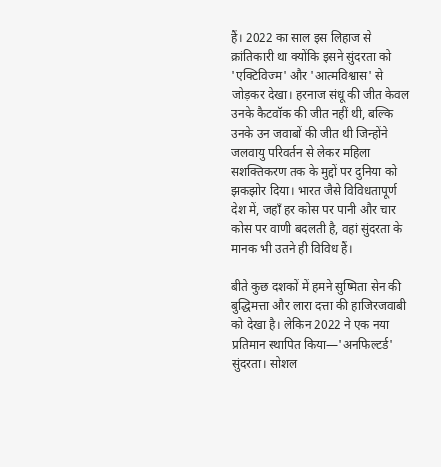हैं। 2022 का साल इस लिहाज से क्रांतिकारी था क्योंकि इसने सुंदरता को 'एक्टिविज्म' और 'आत्मविश्वास' से जोड़कर देखा। हरनाज संधू की जीत केवल उनके कैटवॉक की जीत नहीं थी, बल्कि उनके उन जवाबों की जीत थी जिन्होंने जलवायु परिवर्तन से लेकर महिला सशक्तिकरण तक के मुद्दों पर दुनिया को झकझोर दिया। भारत जैसे विविधतापूर्ण देश में, जहाँ हर कोस पर पानी और चार कोस पर वाणी बदलती है, वहां सुंदरता के मानक भी उतने ही विविध हैं।

बीते कुछ दशकों में हमने सुष्मिता सेन की बुद्धिमत्ता और लारा दत्ता की हाजिरजवाबी को देखा है। लेकिन 2022 ने एक नया प्रतिमान स्थापित किया—'अनफिल्टर्ड' सुंदरता। सोशल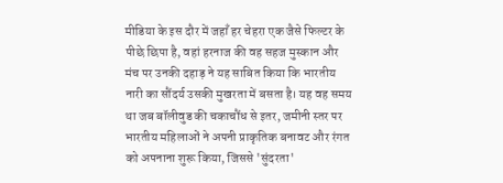मीडिया के इस दौर में जहाँ हर चेहरा एक जैसे फिल्टर के पीछे छिपा है, वहां हरनाज की वह सहज मुस्कान और मंच पर उनकी दहाड़ ने यह साबित किया कि भारतीय नारी का सौंदर्य उसकी मुखरता में बसता है। यह वह समय था जब बॉलीवुड की चकाचौंध से इतर, जमीनी स्तर पर भारतीय महिलाओं ने अपनी प्राकृतिक बनावट और रंगत को अपनाना शुरू किया, जिससे 'सुंदरता'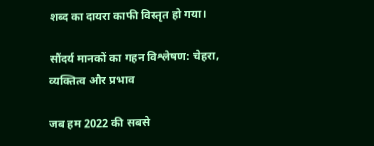शब्द का दायरा काफी विस्तृत हो गया।

सौंदर्य मानकों का गहन विश्लेषण: चेहरा, व्यक्तित्व और प्रभाव

जब हम 2022 की सबसे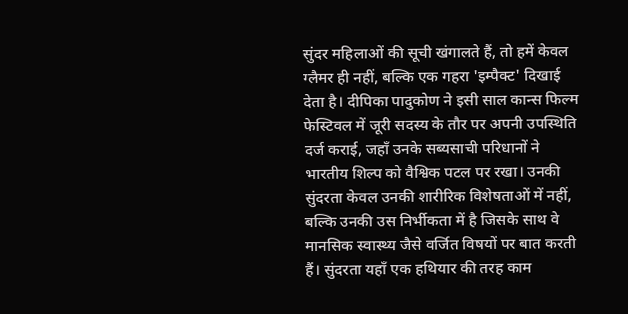सुंदर महिलाओं की सूची खंगालते हैं, तो हमें केवल ग्लैमर ही नहीं, बल्कि एक गहरा 'इम्पैक्ट' दिखाई देता है। दीपिका पादुकोण ने इसी साल कान्स फिल्म फेस्टिवल में जूरी सदस्य के तौर पर अपनी उपस्थिति दर्ज कराई, जहाँ उनके सब्यसाची परिधानों ने भारतीय शिल्प को वैश्विक पटल पर रखा। उनकी सुंदरता केवल उनकी शारीरिक विशेषताओं में नहीं, बल्कि उनकी उस निर्भीकता में है जिसके साथ वे मानसिक स्वास्थ्य जैसे वर्जित विषयों पर बात करती हैं। सुंदरता यहाँ एक हथियार की तरह काम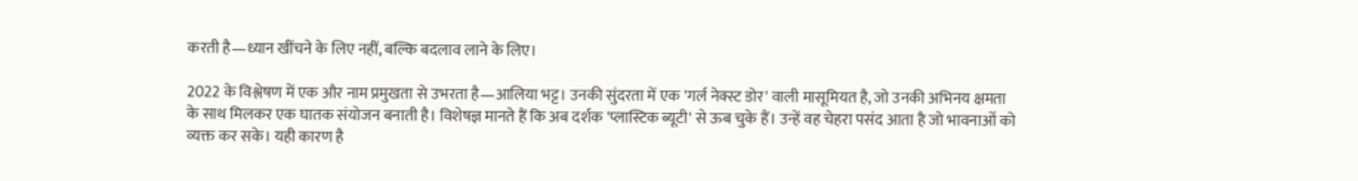करती है—ध्यान खींचने के लिए नहीं, बल्कि बदलाव लाने के लिए।

2022 के विश्लेषण में एक और नाम प्रमुखता से उभरता है—आलिया भट्ट। उनकी सुंदरता में एक 'गर्ल नेक्स्ट डोर' वाली मासूमियत है, जो उनकी अभिनय क्षमता के साथ मिलकर एक घातक संयोजन बनाती है। विशेषज्ञ मानते हैं कि अब दर्शक 'प्लास्टिक ब्यूटी' से ऊब चुके हैं। उन्हें वह चेहरा पसंद आता है जो भावनाओं को व्यक्त कर सके। यही कारण है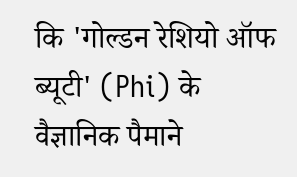कि 'गोल्डन रेशियो ऑफ ब्यूटी' (Phi) के वैज्ञानिक पैमाने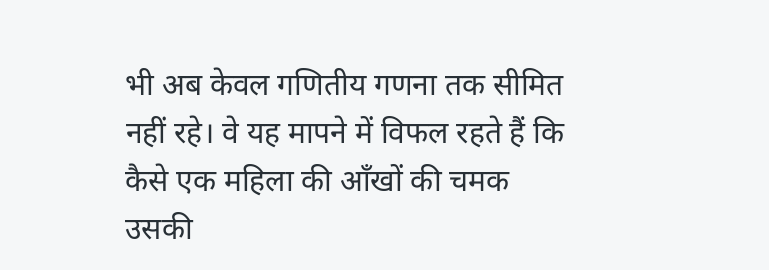भी अब केवल गणितीय गणना तक सीमित नहीं रहे। वे यह मापने में विफल रहते हैं कि कैसे एक महिला की आँखों की चमक उसकी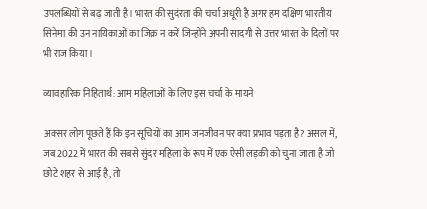उपलब्धियों से बढ़ जाती है। भारत की सुदंरता की चर्चा अधूरी है अगर हम दक्षिण भारतीय सिनेमा की उन नायिकाओं का जिक्र न करें जिन्होंने अपनी सादगी से उत्तर भारत के दिलों पर भी राज किया।

व्यावहारिक निहितार्थ: आम महिलाओं के लिए इस चर्चा के मायने

अक्सर लोग पूछते हैं कि इन सूचियों का आम जनजीवन पर क्या प्रभाव पड़ता है? असल में, जब 2022 में भारत की सबसे सुंदर महिला के रूप में एक ऐसी लड़की को चुना जाता है जो छोटे शहर से आई है, तो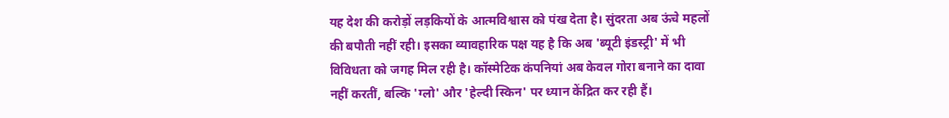यह देश की करोड़ों लड़कियों के आत्मविश्वास को पंख देता है। सुंदरता अब ऊंचे महलों की बपौती नहीं रही। इसका व्यावहारिक पक्ष यह है कि अब 'ब्यूटी इंडस्ट्री' में भी विविधता को जगह मिल रही है। कॉस्मेटिक कंपनियां अब केवल गोरा बनाने का दावा नहीं करतीं, बल्कि 'ग्लो' और 'हेल्दी स्किन' पर ध्यान केंद्रित कर रही हैं।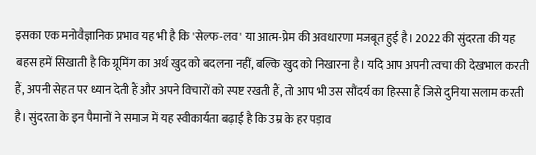इसका एक मनोवैज्ञानिक प्रभाव यह भी है कि 'सेल्फ-लव' या आत्म-प्रेम की अवधारणा मजबूत हुई है। 2022 की सुंदरता की यह बहस हमें सिखाती है कि ग्रूमिंग का अर्थ खुद को बदलना नहीं, बल्कि खुद को निखारना है। यदि आप अपनी त्वचा की देखभाल करती हैं, अपनी सेहत पर ध्यान देती हैं और अपने विचारों को स्पष्ट रखती हैं, तो आप भी उस सौंदर्य का हिस्सा हैं जिसे दुनिया सलाम करती है। सुंदरता के इन पैमानों ने समाज में यह स्वीकार्यता बढ़ाई है कि उम्र के हर पड़ाव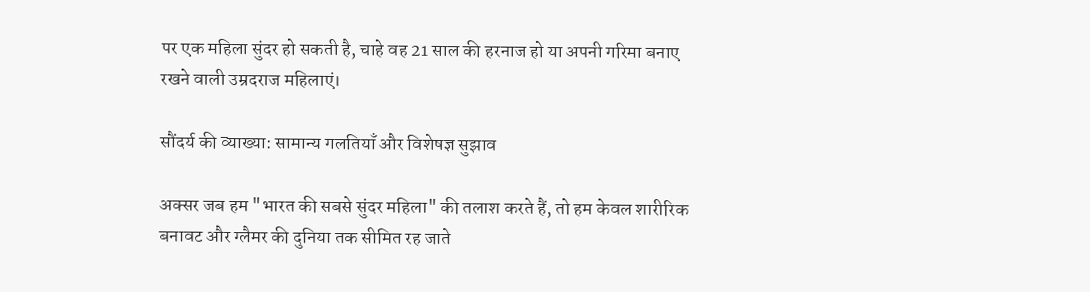पर एक महिला सुंदर हो सकती है, चाहे वह 21 साल की हरनाज हो या अपनी गरिमा बनाए रखने वाली उम्रदराज महिलाएं।

सौंदर्य की व्याख्या: सामान्य गलतियाँ और विशेषज्ञ सुझाव

अक्सर जब हम "भारत की सबसे सुंदर महिला" की तलाश करते हैं, तो हम केवल शारीरिक बनावट और ग्लैमर की दुनिया तक सीमित रह जाते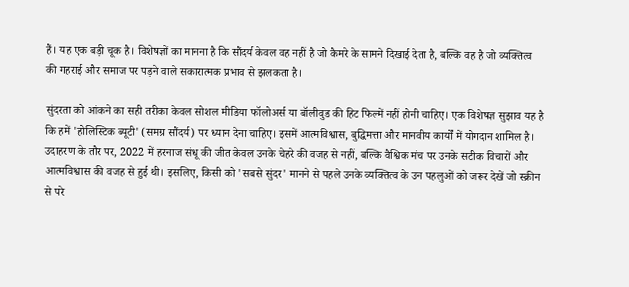हैं। यह एक बड़ी चूक है। विशेषज्ञों का मानना है कि सौंदर्य केवल वह नहीं है जो कैमरे के सामने दिखाई देता है, बल्कि वह है जो व्यक्तित्व की गहराई और समाज पर पड़ने वाले सकारात्मक प्रभाव से झलकता है।

सुंदरता को आंकने का सही तरीका केवल सोशल मीडिया फॉलोअर्स या बॉलीवुड की हिट फिल्में नहीं होनी चाहिए। एक विशेषज्ञ सुझाव यह है कि हमें 'होलिस्टिक ब्यूटी' (समग्र सौंदर्य) पर ध्यान देना चाहिए। इसमें आत्मविश्वास, बुद्धिमत्ता और मानवीय कार्यों में योगदान शामिल है। उदाहरण के तौर पर, 2022 में हरनाज संधू की जीत केवल उनके चेहरे की वजह से नहीं, बल्कि वैश्विक मंच पर उनके सटीक विचारों और आत्मविश्वास की वजह से हुई थी। इसलिए, किसी को 'सबसे सुंदर' मानने से पहले उनके व्यक्तित्व के उन पहलुओं को जरूर देखें जो स्क्रीन से परे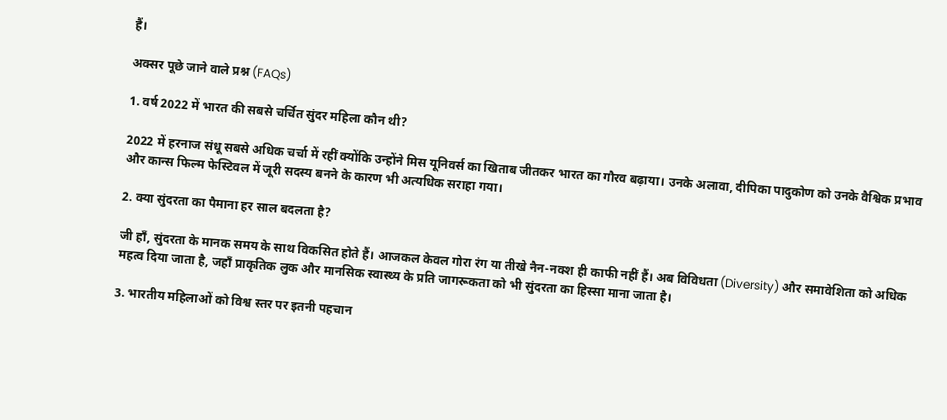हैं।

अक्सर पूछे जाने वाले प्रश्न (FAQs)

1. वर्ष 2022 में भारत की सबसे चर्चित सुंदर महिला कौन थी?

2022 में हरनाज संधू सबसे अधिक चर्चा में रहीं क्योंकि उन्होंने मिस यूनिवर्स का खिताब जीतकर भारत का गौरव बढ़ाया। उनके अलावा, दीपिका पादुकोण को उनके वैश्विक प्रभाव और कान्स फिल्म फेस्टिवल में जूरी सदस्य बनने के कारण भी अत्यधिक सराहा गया।

2. क्या सुंदरता का पैमाना हर साल बदलता है?

जी हाँ, सुंदरता के मानक समय के साथ विकसित होते हैं। आजकल केवल गोरा रंग या तीखे नैन-नक्श ही काफी नहीं हैं। अब विविधता (Diversity) और समावेशिता को अधिक महत्व दिया जाता है, जहाँ प्राकृतिक लुक और मानसिक स्वास्थ्य के प्रति जागरूकता को भी सुंदरता का हिस्सा माना जाता है।

3. भारतीय महिलाओं को विश्व स्तर पर इतनी पहचान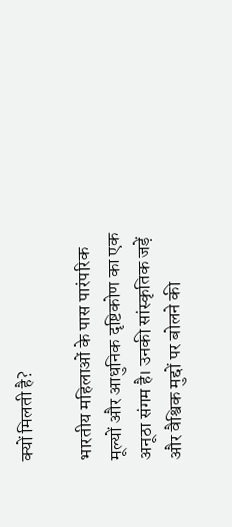क्यों मिलती है?

भारतीय महिलाओं के पास पारंपरिक मूल्यों और आधुनिक दृष्टिकोण का एक अनूठा संगम है। उनकी सांस्कृतिक जड़ें और वैश्विक मुद्दों पर बोलने की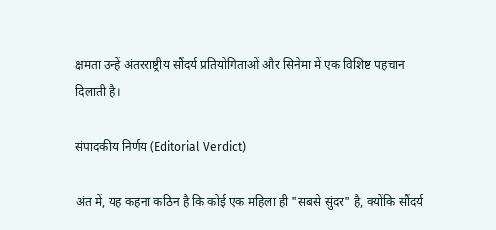क्षमता उन्हें अंतरराष्ट्रीय सौंदर्य प्रतियोगिताओं और सिनेमा में एक विशिष्ट पहचान दिलाती है।

संपादकीय निर्णय (Editorial Verdict)

अंत में, यह कहना कठिन है कि कोई एक महिला ही "सबसे सुंदर" है, क्योंकि सौंदर्य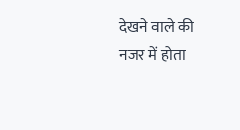देखने वाले की नजर में होता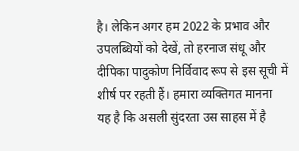है। लेकिन अगर हम 2022 के प्रभाव और उपलब्धियों को देखें, तो हरनाज संधू और दीपिका पादुकोण निर्विवाद रूप से इस सूची में शीर्ष पर रहती हैं। हमारा व्यक्तिगत मानना यह है कि असली सुंदरता उस साहस में है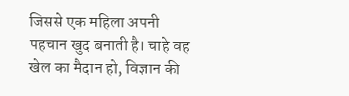जिससे एक महिला अपनी पहचान खुद बनाती है। चाहे वह खेल का मैदान हो, विज्ञान की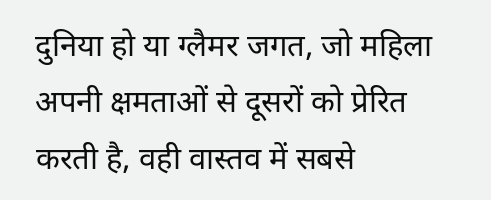दुनिया हो या ग्लैमर जगत, जो महिला अपनी क्षमताओं से दूसरों को प्रेरित करती है, वही वास्तव में सबसे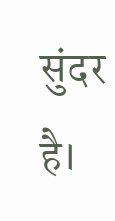सुंदर है।